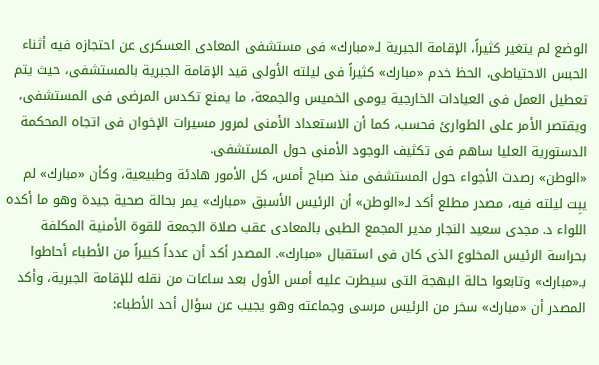الوضع لم يتغير كثيراً، الإقامة الجبرية لـ«مبارك» فى مستشفى المعادى العسكرى عن احتجازه فيه أثناء الحبس الاحتياطى، الحظ خدم «مبارك» كثيراً فى ليلته الأولى قيد الإقامة الجبرية بالمستشفى، حيث يتم تعطيل العمل فى العيادات الخارجية يومى الخميس والجمعة، ما يمنع تكدس المرضى فى المستشفى، ويقتصر الأمر على الطوارئ فحسب، كما أن الاستعداد الأمنى لمرور مسيرات الإخوان فى اتجاه المحكمة الدستورية العليا ساهم فى تكثيف الوجود الأمنى حول المستشفى.
«الوطن» رصدت الأجواء حول المستشفى منذ صباح أمس، كل الأمور هادئة وطبيعية، وكأن «مبارك» لم يبِت ليلته فيه، مصدر مطلع أكد لـ«الوطن» أن الرئيس الأسبق «مبارك» يمر بحالة صحية جيدة وهو ما أكده اللواء د. مجدى سعيد النجار مدير المجمع الطبى بالمعادى عقب صلاة الجمعة للقوة الأمنية المكلفة بحراسة الرئيس المخلوع الذى كان فى استقبال «مبارك». المصدر أكد أن عدداً كبيراً من الأطباء أحاطوا بـ«مبارك» وتابعوا حالة البهجة التى سيطرت عليه أمس الأول بعد ساعات من نقله للإقامة الجبرية، وأكد المصدر أن «مبارك» سخر من الرئيس مرسى وجماعته وهو يجيب عن سؤال أحد الأطباء: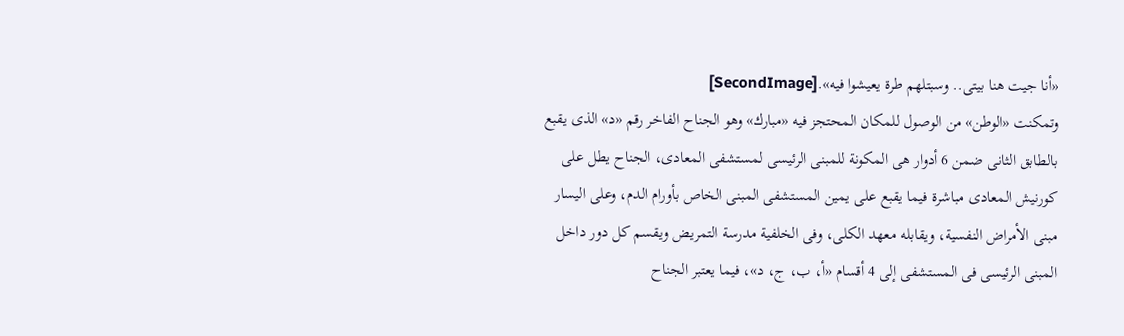«أنا جيت هنا بيتى.. وسبتلهم طرة يعيشوا فيه».[SecondImage]
وتمكنت «الوطن» من الوصول للمكان المحتجز فيه «مبارك» وهو الجناح الفاخر رقم «د» الذى يقبع بالطابق الثانى ضمن 6 أدوار هى المكونة للمبنى الرئيسى لمستشفى المعادى، الجناح يطل على كورنيش المعادى مباشرة فيما يقبع على يمين المستشفى المبنى الخاص بأورام الدم، وعلى اليسار مبنى الأمراض النفسية، ويقابله معهد الكلى، وفى الخلفية مدرسة التمريض ويقسم كل دور داخل المبنى الرئيسى فى المستشفى إلى 4 أقسام «أ، ب، ج، د»، فيما يعتبر الجناح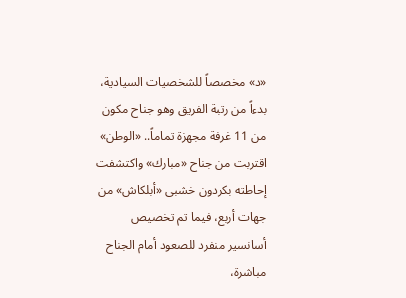«د» مخصصاً للشخصيات السيادية، بدءاً من رتبة الفريق وهو جناح مكون من 11 غرفة مجهزة تماماً.. «الوطن» اقتربت من جناح «مبارك» واكتشفت إحاطته بكردون خشبى «أبلكاش» من جهات أربع، فيما تم تخصيص أسانسير منفرد للصعود أمام الجناح مباشرة،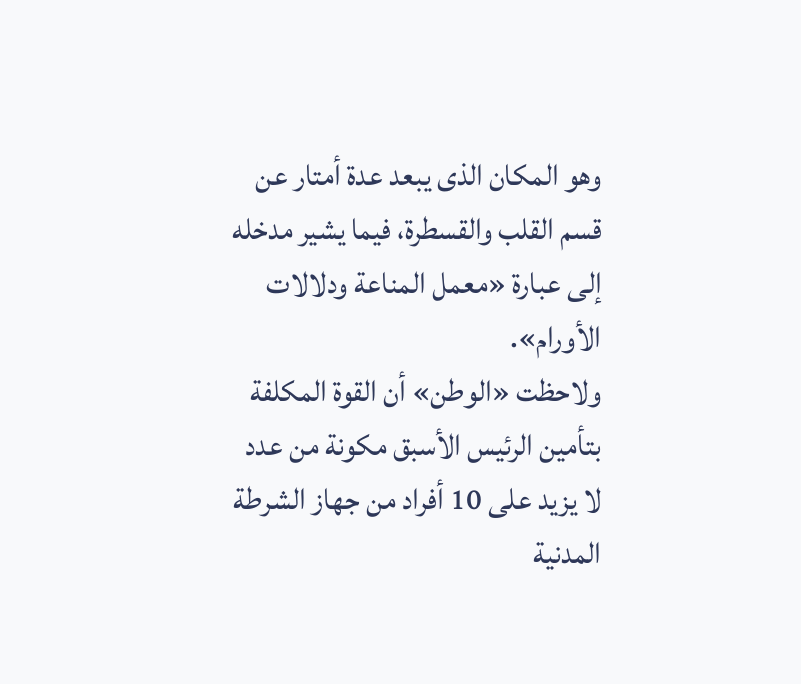وهو المكان الذى يبعد عدة أمتار عن قسم القلب والقسطرة، فيما يشير مدخله إلى عبارة «معمل المناعة ودلالات الأورام».
ولاحظت «الوطن» أن القوة المكلفة بتأمين الرئيس الأسبق مكونة من عدد لا يزيد على 10 أفراد من جهاز الشرطة المدنية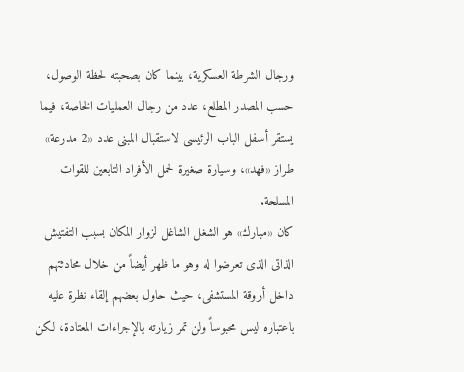ورجال الشرطة العسكرية، بينما كان بصحبته لحظة الوصول، حسب المصدر المطلع، عدد من رجال العمليات الخاصة، فيما يستقر أسفل الباب الرئيسى لاستقبال المبنى عدد «2 مدرعة» طراز «فهد»، وسيارة صغيرة لحمل الأفراد التابعين للقوات المسلحة.
كان «مبارك» هو الشغل الشاغل لزوار المكان بسبب التفتيش الذاتى الذى تعرضوا له وهو ما ظهر أيضاً من خلال محادثتهم داخل أروقة المستشفى، حيث حاول بعضهم إلقاء نظرة عليه باعتباره ليس محبوساً ولن تمر زيارته بالإجراءات المعتادة، لكن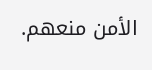الأمن منعهم.